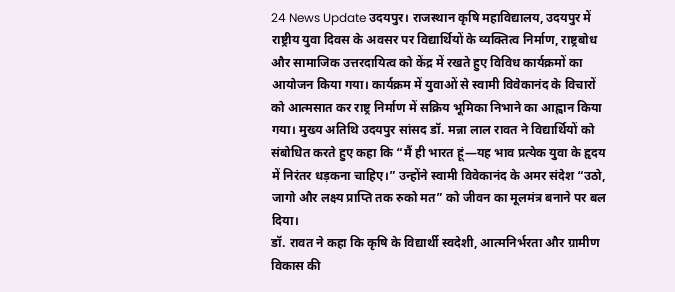24 News Update उदयपुर। राजस्थान कृषि महाविद्यालय, उदयपुर में राष्ट्रीय युवा दिवस के अवसर पर विद्यार्थियों के व्यक्तित्व निर्माण, राष्ट्रबोध और सामाजिक उत्तरदायित्व को केंद्र में रखते हुए विविध कार्यक्रमों का आयोजन किया गया। कार्यक्रम में युवाओं से स्वामी विवेकानंद के विचारों को आत्मसात कर राष्ट्र निर्माण में सक्रिय भूमिका निभाने का आह्वान किया गया। मुख्य अतिथि उदयपुर सांसद डॉ. मन्ना लाल रावत ने विद्यार्थियों को संबोधित करते हुए कहा कि “मैं ही भारत हूं—यह भाव प्रत्येक युवा के हृदय में निरंतर धड़कना चाहिए।” उन्होंने स्वामी विवेकानंद के अमर संदेश “उठो, जागो और लक्ष्य प्राप्ति तक रुको मत” को जीवन का मूलमंत्र बनाने पर बल दिया।
डॉ. रावत ने कहा कि कृषि के विद्यार्थी स्वदेशी, आत्मनिर्भरता और ग्रामीण विकास की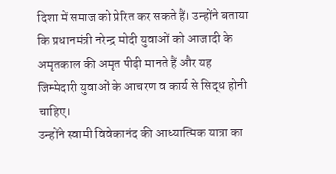दिशा में समाज को प्रेरित कर सकते हैं। उन्होंने बताया कि प्रधानमंत्री नरेन्द्र मोदी युवाओं को आजादी के अमृतकाल की अमृत पीढ़ी मानते हैं और यह जिम्मेदारी युवाओं के आचरण व कार्य से सिद्ध होनी चाहिए।
उन्होंने स्वामी विवेकानंद की आध्यात्मिक यात्रा का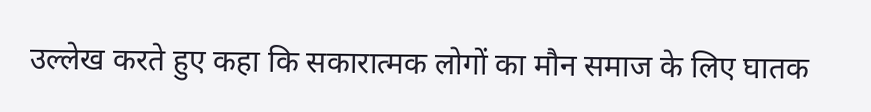उल्लेख करते हुए कहा कि सकारात्मक लोगों का मौन समाज के लिए घातक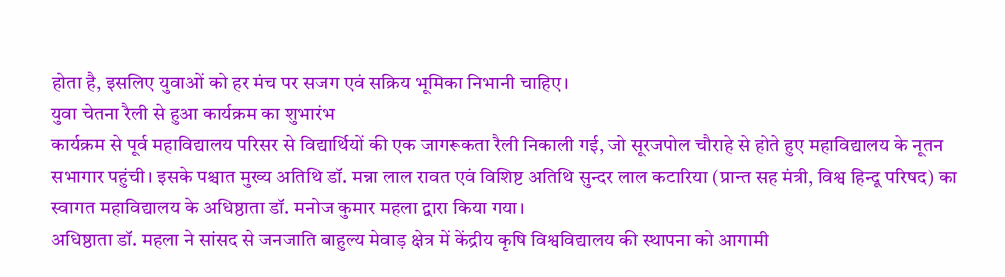होता है, इसलिए युवाओं को हर मंच पर सजग एवं सक्रिय भूमिका निभानी चाहिए।
युवा चेतना रैली से हुआ कार्यक्रम का शुभारंभ
कार्यक्रम से पूर्व महाविद्यालय परिसर से विद्यार्थियों की एक जागरूकता रैली निकाली गई, जो सूरजपोल चौराहे से होते हुए महाविद्यालय के नूतन सभागार पहुंची। इसके पश्चात मुख्य अतिथि डॉ. मन्ना लाल रावत एवं विशिष्ट अतिथि सुन्दर लाल कटारिया (प्रान्त सह मंत्री, विश्व हिन्दू परिषद) का स्वागत महाविद्यालय के अधिष्ठाता डॉ. मनोज कुमार महला द्वारा किया गया।
अधिष्ठाता डॉ. महला ने सांसद से जनजाति बाहुल्य मेवाड़ क्षेत्र में केंद्रीय कृषि विश्वविद्यालय की स्थापना को आगामी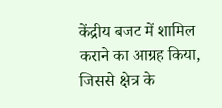केंद्रीय बजट में शामिल कराने का आग्रह किया, जिससे क्षेत्र के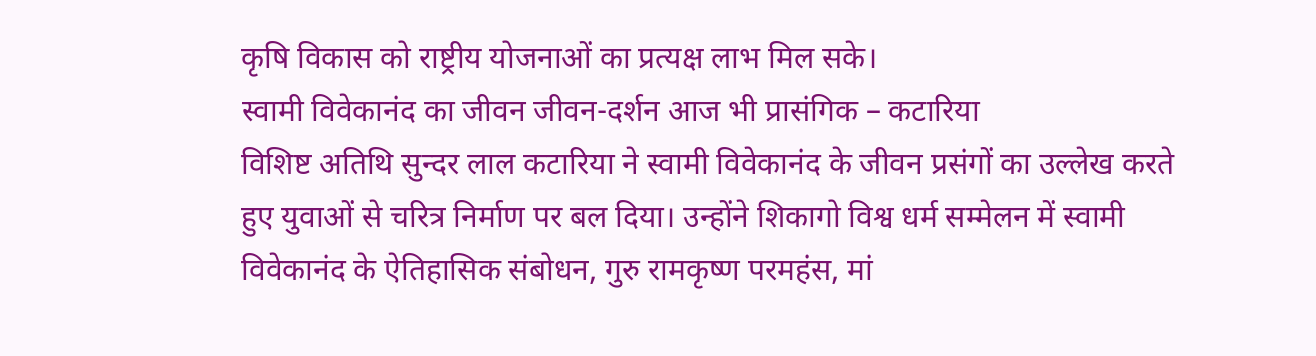कृषि विकास को राष्ट्रीय योजनाओं का प्रत्यक्ष लाभ मिल सके।
स्वामी विवेकानंद का जीवन जीवन-दर्शन आज भी प्रासंगिक – कटारिया
विशिष्ट अतिथि सुन्दर लाल कटारिया ने स्वामी विवेकानंद के जीवन प्रसंगों का उल्लेख करते हुए युवाओं से चरित्र निर्माण पर बल दिया। उन्होंने शिकागो विश्व धर्म सम्मेलन में स्वामी विवेकानंद के ऐतिहासिक संबोधन, गुरु रामकृष्ण परमहंस, मां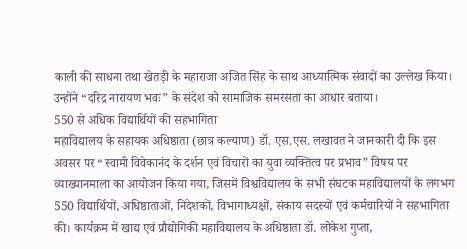काली की साधना तथा खेतड़ी के महाराजा अजित सिंह के साथ आध्यात्मिक संवादों का उल्लेख किया।
उन्होंने “दरिद्र नारायण भवः” के संदेश को सामाजिक समरसता का आधार बताया।
550 से अधिक विद्यार्थियों की सहभागिता
महाविद्यालय के सहायक अधिष्ठाता (छात्र कल्याण) डॉ. एस.एस. लखावत ने जानकारी दी कि इस अवसर पर “स्वामी विवेकानंद के दर्शन एवं विचारों का युवा व्यक्तित्व पर प्रभाव” विषय पर व्याख्यानमाला का आयोजन किया गया, जिसमें विश्वविद्यालय के सभी संघटक महाविद्यालयों के लगभग 550 विद्यार्थियों, अधिष्ठाताओं, निदेशकों, विभागाध्यक्षों, संकाय सदस्यों एवं कर्मचारियों ने सहभागिता की। कार्यक्रम में खाद्य एवं प्रौद्योगिकी महाविद्यालय के अधिष्ठाता डॉ. लोकेश गुप्ता,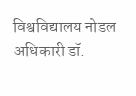विश्वविद्यालय नोडल अधिकारी डॉ.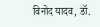विनोद यादव, डॉ.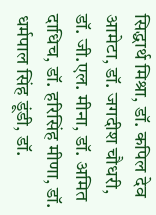सिद्धार्थ मिश्रा, डॉ. कपिल देव आमेटा, डॉ. जगदीश चौधरी, डॉ. जी.एल. मीना, डॉ. अमित दाधिच, डॉ. हरिसिंह मीणा, डॉ. धर्मपाल सिंह डूंडी, डॉ.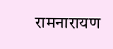रामनारायण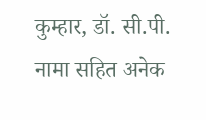कुम्हार, डॉ. सी.पी. नामा सहित अनेक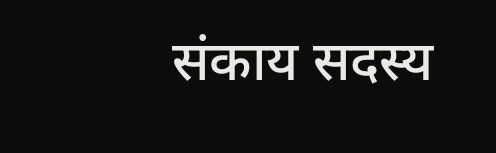संकाय सदस्य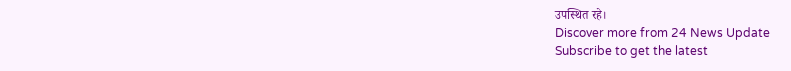उपस्थित रहे।
Discover more from 24 News Update
Subscribe to get the latest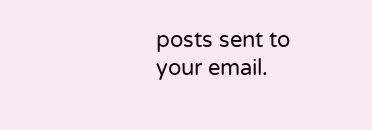posts sent to your email.